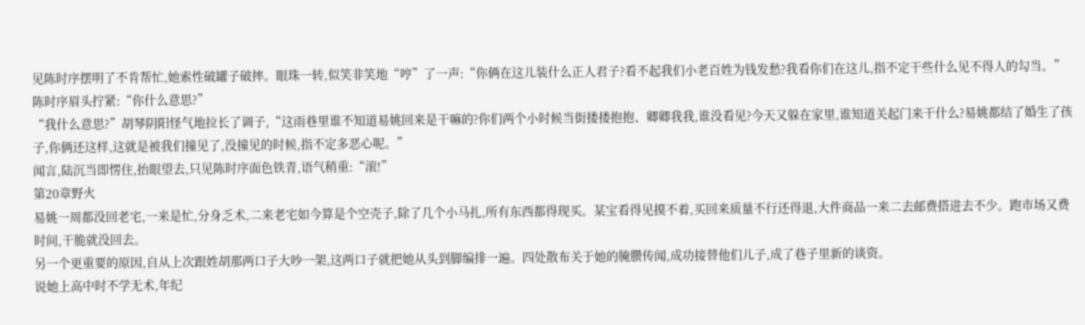见陈时序摆明了不肯帮忙,她索性破罐子破摔。眼珠一转,似笑非笑地“哼”了一声:“你俩在这儿装什么正人君子?看不起我们小老百姓为钱发愁?我看你们在这儿,指不定干些什么见不得人的勾当。”
陈时序眉头拧紧:“你什么意思?”
“我什么意思?”胡琴阴阳怪气地拉长了调子,“这雨巷里谁不知道易姚回来是干嘛的?你们两个小时候当街搂搂抱抱、卿卿我我,谁没看见?今天又躲在家里,谁知道关起门来干什么?易姚都结了婚生了孩子,你俩还这样,这就是被我们撞见了,没撞见的时候,指不定多恶心呢。”
闻言,陆沉当即愣住,抬眼望去,只见陈时序面色铁青,语气稍重:“滚!”
第20章野火
易姚一周都没回老宅,一来是忙,分身乏术,二来老宅如今算是个空壳子,除了几个小马扎,所有东西都得现买。某宝看得见摸不着,买回来质量不行还得退,大件商品一来二去邮费搭进去不少。跑市场又费时间,干脆就没回去。
另一个更重要的原因,自从上次跟姓胡那两口子大吵一架,这两口子就把她从头到脚编排一遍。四处散布关于她的腌臜传闻,成功接替他们儿子,成了巷子里新的谈资。
说她上高中时不学无术,年纪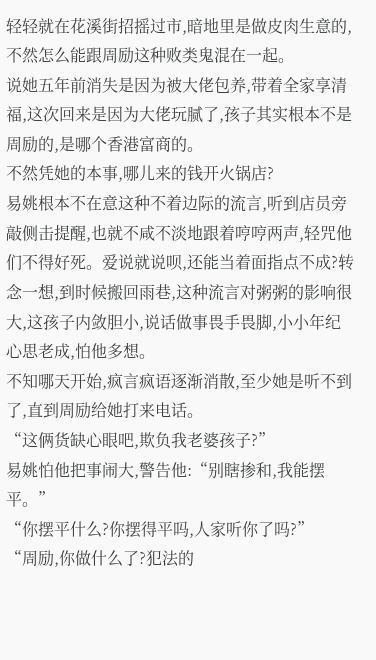轻轻就在花溪街招摇过市,暗地里是做皮肉生意的,不然怎么能跟周励这种败类鬼混在一起。
说她五年前消失是因为被大佬包养,带着全家享清福,这次回来是因为大佬玩腻了,孩子其实根本不是周励的,是哪个香港富商的。
不然凭她的本事,哪儿来的钱开火锅店?
易姚根本不在意这种不着边际的流言,听到店员旁敲侧击提醒,也就不咸不淡地跟着哼哼两声,轻咒他们不得好死。爱说就说呗,还能当着面指点不成?转念一想,到时候搬回雨巷,这种流言对粥粥的影响很大,这孩子内敛胆小,说话做事畏手畏脚,小小年纪心思老成,怕他多想。
不知哪天开始,疯言疯语逐渐消散,至少她是听不到了,直到周励给她打来电话。
“这俩货缺心眼吧,欺负我老婆孩子?”
易姚怕他把事闹大,警告他:“别瞎掺和,我能摆平。”
“你摆平什么?你摆得平吗,人家听你了吗?”
“周励,你做什么了?犯法的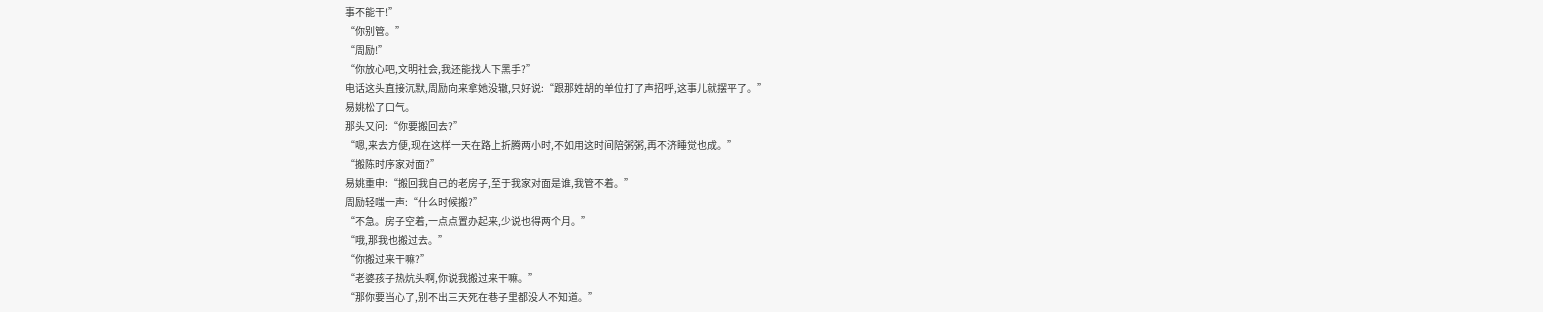事不能干!”
“你别管。”
“周励!”
“你放心吧,文明社会,我还能找人下黑手?”
电话这头直接沉默,周励向来拿她没辙,只好说:“跟那姓胡的单位打了声招呼,这事儿就摆平了。”
易姚松了口气。
那头又问:“你要搬回去?”
“嗯,来去方便,现在这样一天在路上折腾两小时,不如用这时间陪粥粥,再不济睡觉也成。”
“搬陈时序家对面?”
易姚重申:“搬回我自己的老房子,至于我家对面是谁,我管不着。”
周励轻嗤一声:“什么时候搬?”
“不急。房子空着,一点点置办起来,少说也得两个月。”
“哦,那我也搬过去。”
“你搬过来干嘛?”
“老婆孩子热炕头啊,你说我搬过来干嘛。”
“那你要当心了,别不出三天死在巷子里都没人不知道。”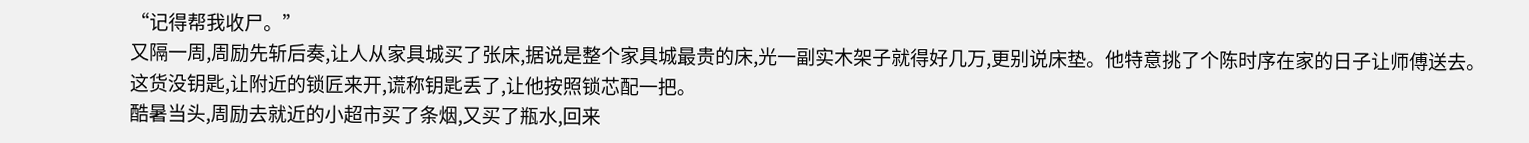“记得帮我收尸。”
又隔一周,周励先斩后奏,让人从家具城买了张床,据说是整个家具城最贵的床,光一副实木架子就得好几万,更别说床垫。他特意挑了个陈时序在家的日子让师傅送去。
这货没钥匙,让附近的锁匠来开,谎称钥匙丢了,让他按照锁芯配一把。
酷暑当头,周励去就近的小超市买了条烟,又买了瓶水,回来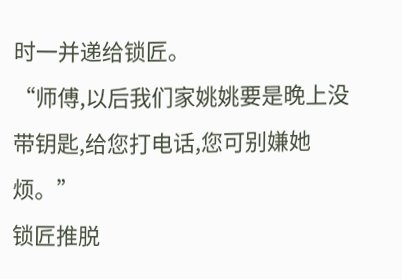时一并递给锁匠。
“师傅,以后我们家姚姚要是晚上没带钥匙,给您打电话,您可别嫌她烦。”
锁匠推脱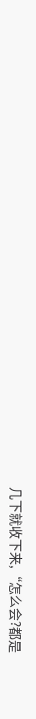几下就收下来,“怎么会?都是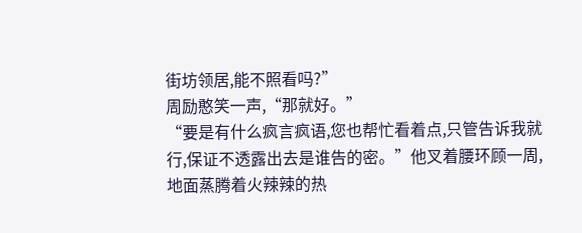街坊领居,能不照看吗?”
周励憨笑一声,“那就好。”
“要是有什么疯言疯语,您也帮忙看着点,只管告诉我就行,保证不透露出去是谁告的密。”他叉着腰环顾一周,地面蒸腾着火辣辣的热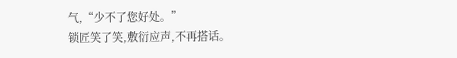气,“少不了您好处。”
锁匠笑了笑,敷衍应声,不再搭话。